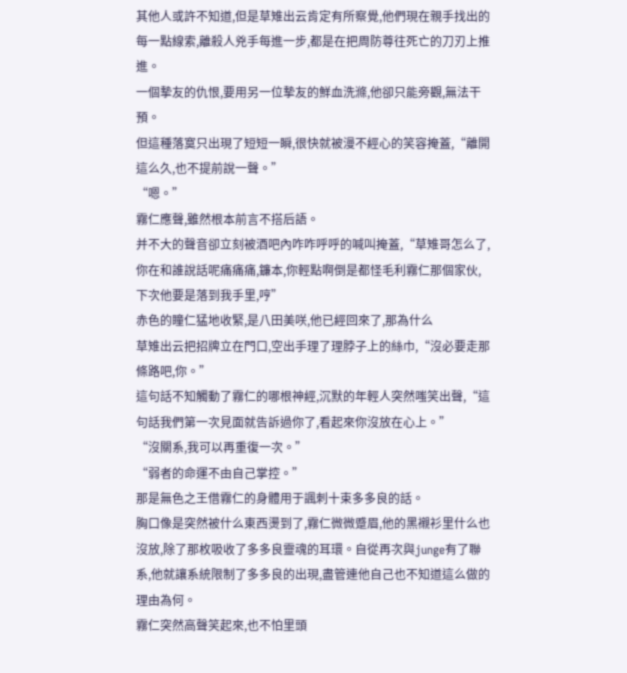其他人或許不知道,但是草雉出云肯定有所察覺,他們現在親手找出的每一點線索,離殺人兇手每進一步,都是在把周防尊往死亡的刀刃上推進。
一個摯友的仇恨,要用另一位摯友的鮮血洗滌,他卻只能旁觀,無法干預。
但這種落寞只出現了短短一瞬,很快就被漫不經心的笑容掩蓋,“離開這么久,也不提前說一聲。”
“嗯。”
霧仁應聲,雖然根本前言不搭后語。
并不大的聲音卻立刻被酒吧內咋咋呼呼的喊叫掩蓋,“草雉哥怎么了,你在和誰說話呢痛痛痛,鐮本,你輕點啊倒是都怪毛利霧仁那個家伙,下次他要是落到我手里,哼”
赤色的瞳仁猛地收緊,是八田美咲,他已經回來了,那為什么
草雉出云把招牌立在門口,空出手理了理脖子上的絲巾,“沒必要走那條路吧,你。”
這句話不知觸動了霧仁的哪根神經,沉默的年輕人突然嗤笑出聲,“這句話我們第一次見面就告訴過你了,看起來你沒放在心上。”
“沒關系,我可以再重復一次。”
“弱者的命運不由自己掌控。”
那是無色之王借霧仁的身體用于諷刺十束多多良的話。
胸口像是突然被什么東西燙到了,霧仁微微蹙眉,他的黑襯衫里什么也沒放,除了那枚吸收了多多良靈魂的耳環。自從再次與junge有了聯系,他就讓系統限制了多多良的出現,盡管連他自己也不知道這么做的理由為何。
霧仁突然高聲笑起來,也不怕里頭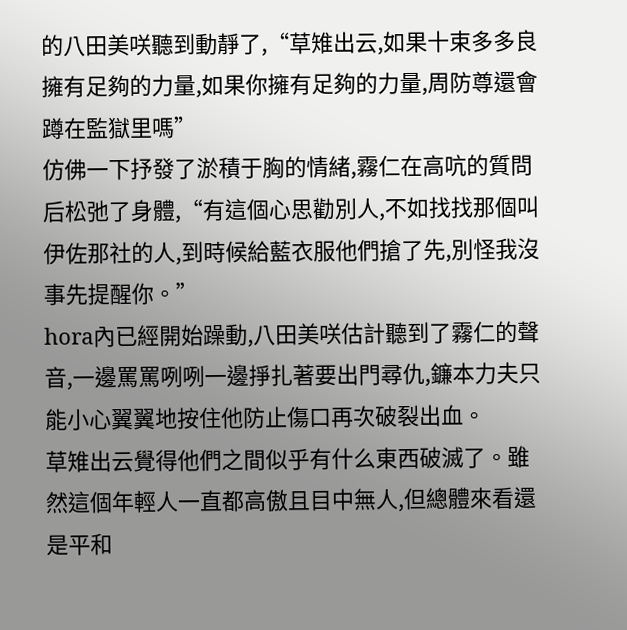的八田美咲聽到動靜了,“草雉出云,如果十束多多良擁有足夠的力量,如果你擁有足夠的力量,周防尊還會蹲在監獄里嗎”
仿佛一下抒發了淤積于胸的情緒,霧仁在高吭的質問后松弛了身體,“有這個心思勸別人,不如找找那個叫伊佐那社的人,到時候給藍衣服他們搶了先,別怪我沒事先提醒你。”
hora內已經開始躁動,八田美咲估計聽到了霧仁的聲音,一邊罵罵咧咧一邊掙扎著要出門尋仇,鐮本力夫只能小心翼翼地按住他防止傷口再次破裂出血。
草雉出云覺得他們之間似乎有什么東西破滅了。雖然這個年輕人一直都高傲且目中無人,但總體來看還是平和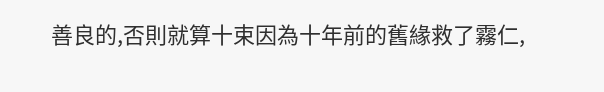善良的,否則就算十束因為十年前的舊緣救了霧仁,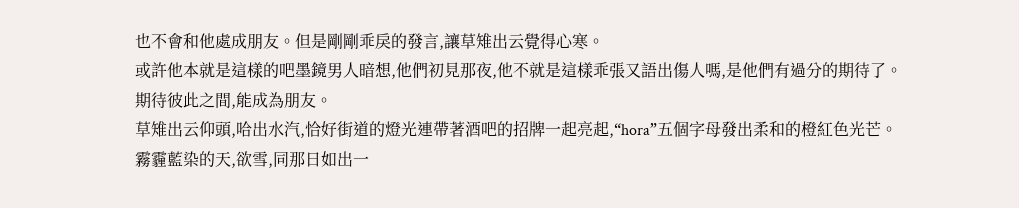也不會和他處成朋友。但是剛剛乖戾的發言,讓草雉出云覺得心寒。
或許他本就是這樣的吧墨鏡男人暗想,他們初見那夜,他不就是這樣乖張又語出傷人嗎,是他們有過分的期待了。
期待彼此之間,能成為朋友。
草雉出云仰頭,哈出水汽,恰好街道的燈光連帶著酒吧的招牌一起亮起,“hora”五個字母發出柔和的橙紅色光芒。
霧霾藍染的天,欲雪,同那日如出一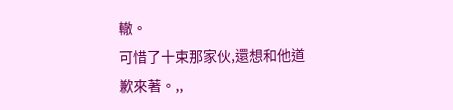轍。
可惜了十束那家伙,還想和他道歉來著。,,